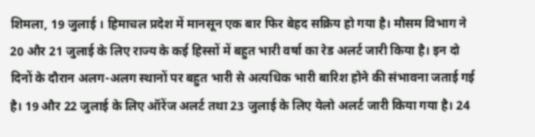शिमला, 19 जुलाई । हिमाचल प्रदेश में मानसून एक बार फिर बेहद सक्रिय हो गया है। मौसम विभाग ने 20 और 21 जुलाई के लिए राज्य के कई हिस्सों में बहुत भारी वर्षा का रेड अलर्ट जारी किया है। इन दो दिनों के दौरान अलग-अलग स्थानों पर बहुत भारी से अत्यधिक भारी बारिश होने की संभावना जताई गई है। 19 और 22 जुलाई के लिए ऑरेंज अलर्ट तथा 23 जुलाई के लिए येलो अलर्ट जारी किया गया है। 24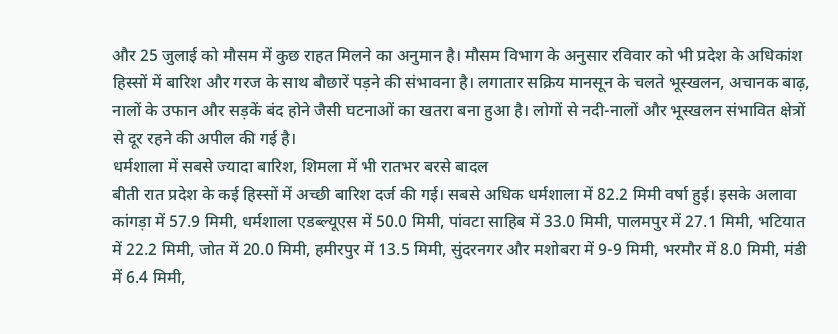और 25 जुलाई को मौसम में कुछ राहत मिलने का अनुमान है। मौसम विभाग के अनुसार रविवार को भी प्रदेश के अधिकांश हिस्सों में बारिश और गरज के साथ बौछारें पड़ने की संभावना है। लगातार सक्रिय मानसून के चलते भूस्खलन, अचानक बाढ़, नालों के उफान और सड़कें बंद होने जैसी घटनाओं का खतरा बना हुआ है। लोगों से नदी-नालों और भूस्खलन संभावित क्षेत्रों से दूर रहने की अपील की गई है।
धर्मशाला में सबसे ज्यादा बारिश, शिमला में भी रातभर बरसे बादल
बीती रात प्रदेश के कई हिस्सों में अच्छी बारिश दर्ज की गई। सबसे अधिक धर्मशाला में 82.2 मिमी वर्षा हुई। इसके अलावा कांगड़ा में 57.9 मिमी, धर्मशाला एडब्ल्यूएस में 50.0 मिमी, पांवटा साहिब में 33.0 मिमी, पालमपुर में 27.1 मिमी, भटियात में 22.2 मिमी, जोत में 20.0 मिमी, हमीरपुर में 13.5 मिमी, सुंदरनगर और मशोबरा में 9-9 मिमी, भरमौर में 8.0 मिमी, मंडी में 6.4 मिमी,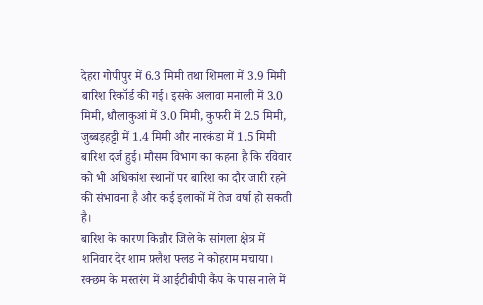देहरा गोपीपुर में 6.3 मिमी तथा शिमला में 3.9 मिमी बारिश रिकॉर्ड की गई। इसके अलावा मनाली में 3.0 मिमी, धौलाकुआं में 3.0 मिमी, कुफरी में 2.5 मिमी, जुब्बड़हट्टी में 1.4 मिमी और नारकंडा में 1.5 मिमी बारिश दर्ज हुई। मौसम विभाग का कहना है कि रविवार को भी अधिकांश स्थानों पर बारिश का दौर जारी रहने की संभावना है और कई इलाकों में तेज वर्षा हो सकती है।
बारिश के कारण किन्नौर जिले के सांगला क्षेत्र में शनिवार देर शाम फ़्लैश फ्लड ने कोहराम मचाया। रक्छम के मस्तरंग में आईटीबीपी कैंप के पास नाले में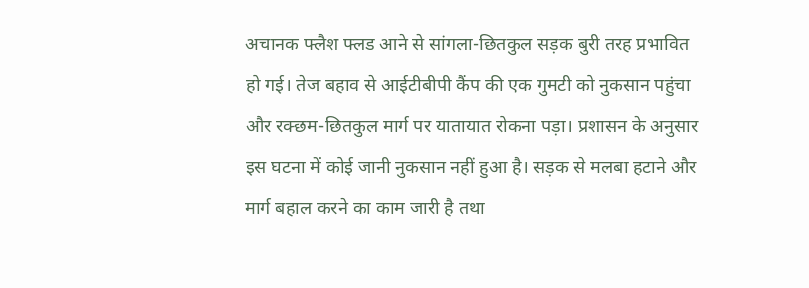अचानक फ्लैश फ्लड आने से सांगला-छितकुल सड़क बुरी तरह प्रभावित हो गई। तेज बहाव से आईटीबीपी कैंप की एक गुमटी को नुकसान पहुंचा और रक्छम-छितकुल मार्ग पर यातायात रोकना पड़ा। प्रशासन के अनुसार इस घटना में कोई जानी नुकसान नहीं हुआ है। सड़क से मलबा हटाने और मार्ग बहाल करने का काम जारी है तथा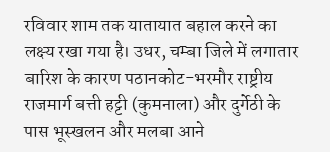रविवार शाम तक यातायात बहाल करने का लक्ष्य रखा गया है। उधर, चम्बा जिले में लगातार बारिश के कारण पठानकोट-भरमौर राष्ट्रीय राजमार्ग बत्ती हट्टी (कुमनाला) और दुर्गेठी के पास भूस्खलन और मलबा आने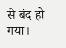से बंद हो गया।